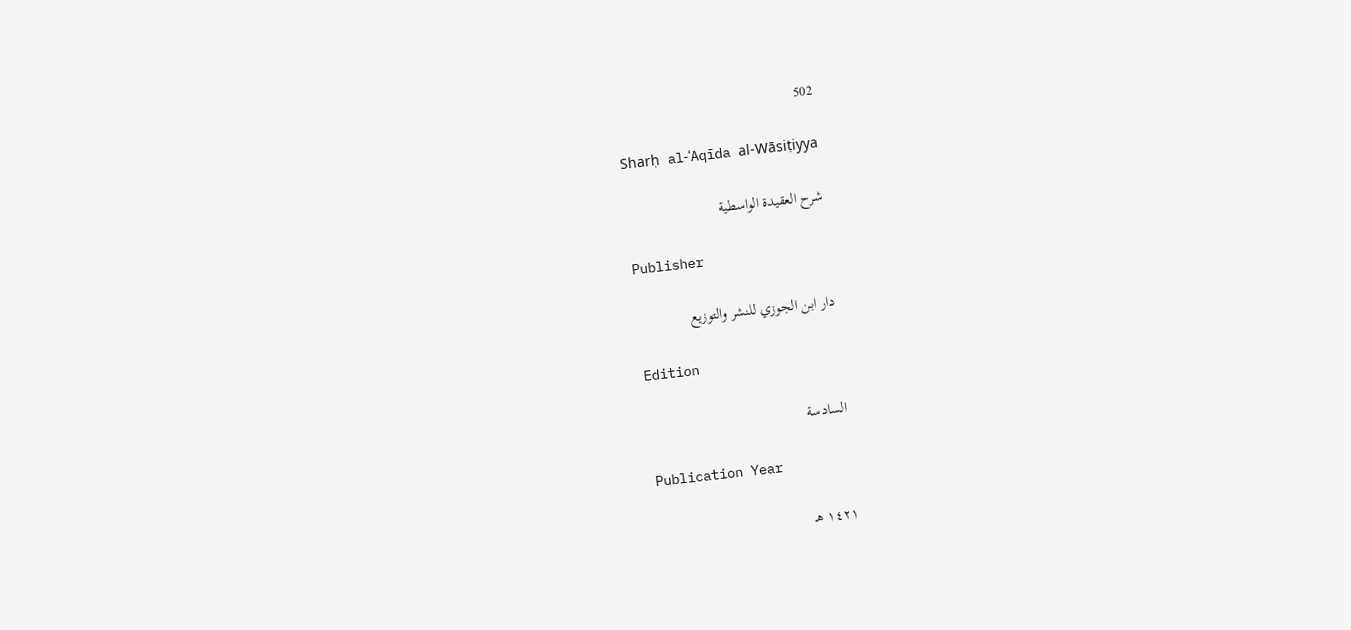502

Sharḥ al-ʿAqīda al-Wāsiṭiyya

شرح العقيدة الواسطية

Publisher

دار ابن الجوزي للنشر والتوزيع

Edition

السادسة

Publication Year

١٤٢١ هـ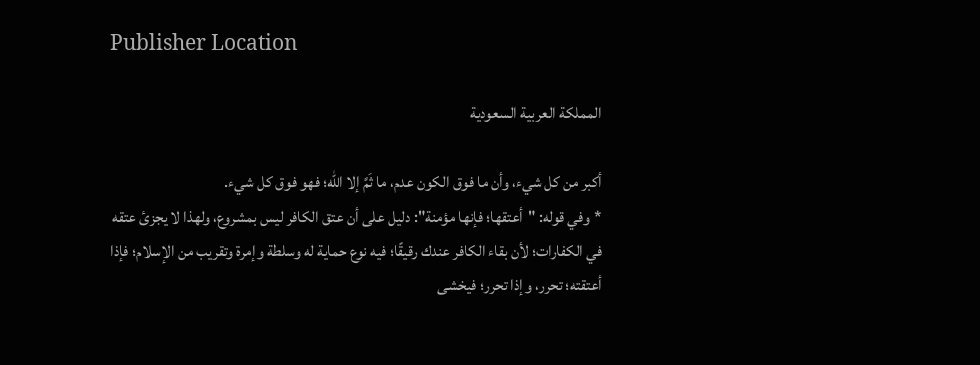Publisher Location

المملكة العربية السعودية

أكبر من كل شيء، وأن ما فوق الكون عدم، ما ثَمَّ إلا الله؛ فهو فوق كل شيء.
* وفي قوله: "أعتقها؛ فإنها مؤمنة": دليل على أن عتق الكافر ليس بمشروع، ولهذا لا يجزئ عتقه في الكفارات؛ لأن بقاء الكافر عندك رقيقًا؛ فيه نوع حماية له وسلطة وإمرة وتقريب من الإسلام؛ فإذا أعتقته؛ تحرر، وإذا تحرر؛ فيخشى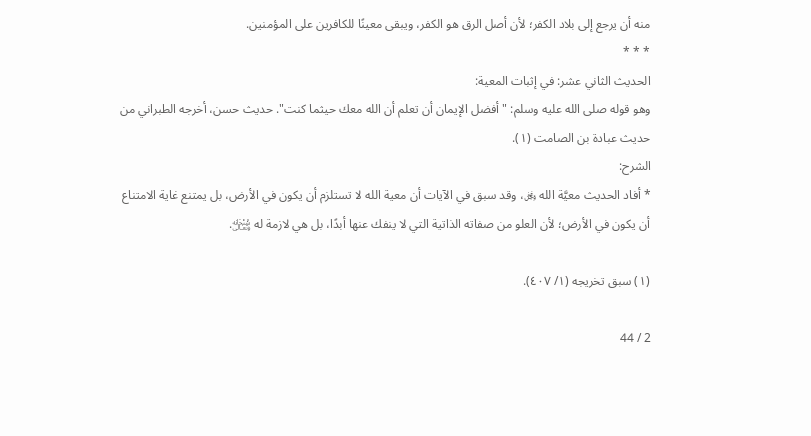منه أن يرجع إلى بلاد الكفر؛ لأن أصل الرق هو الكفر، ويبقى معينًا للكافرين على المؤمنين.
* * *
الحديث الثاني عشر: في إثبات المعية:
وهو قوله صلى الله عليه وسلم: "أفضل الإيمان أن تعلم أن الله معك حيثما كنت". حديث حسن، أخرجه الطبراني من حديث عبادة بن الصامت (١).
الشرح:
* أفاد الحديث معيَّة الله ﷿، وقد سبق في الآيات أن معية الله لا تستلزم أن يكون في الأرض، بل يمتنع غاية الامتناع أن يكون في الأرض؛ لأن العلو من صفاته الذاتية التي لا ينفك عنها أبدًا، بل هي لازمة له ﷾.

(١) سبق تخريجه (١/ ٤٠٧).

2 / 44